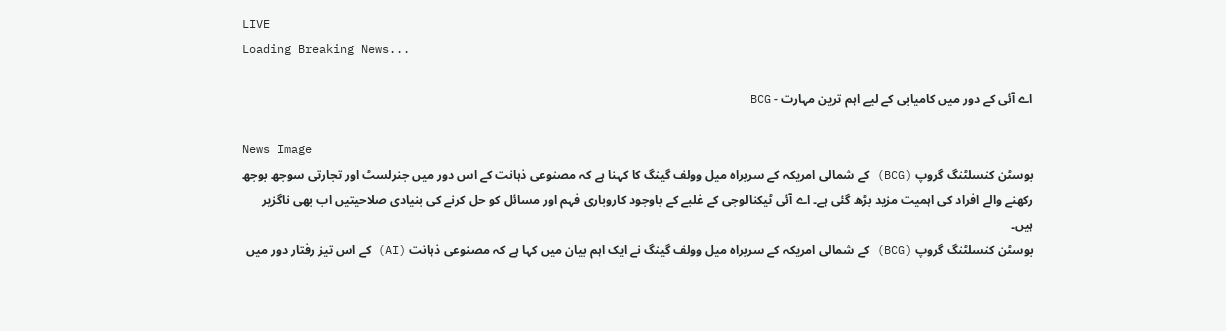LIVE
Loading Breaking News...

اے آئی کے دور میں کامیابی کے لیے اہم ترین مہارت - BCG

News Image
بوسٹن کنسلٹنگ گروپ (BCG) کے شمالی امریکہ کے سربراہ میل وولف گینگ کا کہنا ہے کہ مصنوعی ذہانت کے اس دور میں جنرلسٹ اور تجارتی سوجھ بوجھ رکھنے والے افراد کی اہمیت مزید بڑھ گئی ہے۔ اے آئی ٹیکنالوجی کے غلبے کے باوجود کاروباری فہم اور مسائل کو حل کرنے کی بنیادی صلاحیتیں اب بھی ناگزیر ہیں۔
بوسٹن کنسلٹنگ گروپ (BCG) کے شمالی امریکہ کے سربراہ میل وولف گینگ نے ایک اہم بیان میں کہا ہے کہ مصنوعی ذہانت (AI) کے اس تیز رفتار دور میں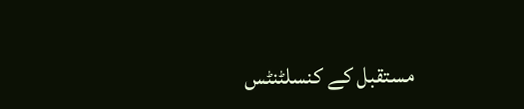مستقبل کے کنسلٹنٹس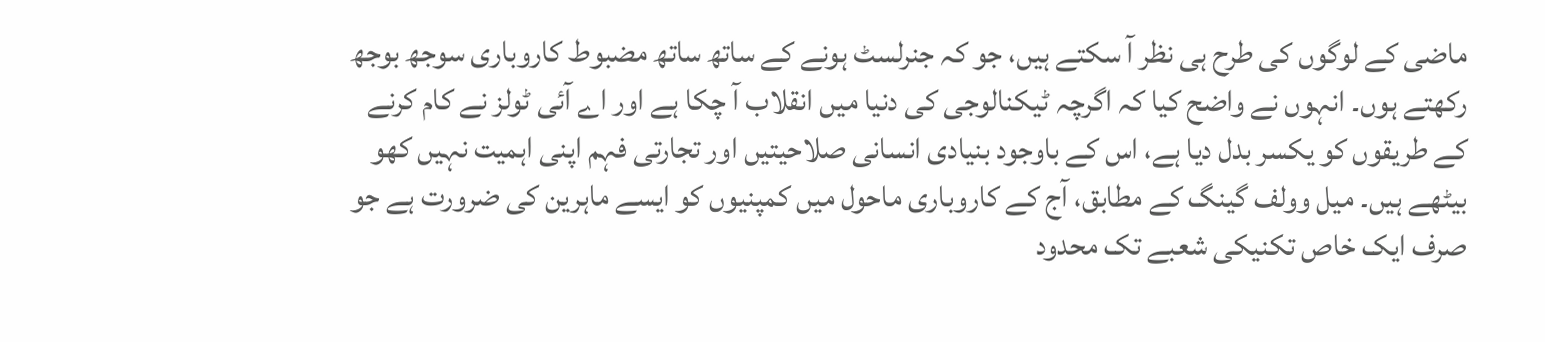ماضی کے لوگوں کی طرح ہی نظر آ سکتے ہیں، جو کہ جنرلسٹ ہونے کے ساتھ ساتھ مضبوط کاروباری سوجھ بوجھ رکھتے ہوں۔ انہوں نے واضح کیا کہ اگرچہ ٹیکنالوجی کی دنیا میں انقلاب آ چکا ہے اور اے آئی ٹولز نے کام کرنے کے طریقوں کو یکسر بدل دیا ہے، اس کے باوجود بنیادی انسانی صلاحیتیں اور تجارتی فہم اپنی اہمیت نہیں کھو بیٹھے ہیں۔ میل وولف گینگ کے مطابق، آج کے کاروباری ماحول میں کمپنیوں کو ایسے ماہرین کی ضرورت ہے جو صرف ایک خاص تکنیکی شعبے تک محدود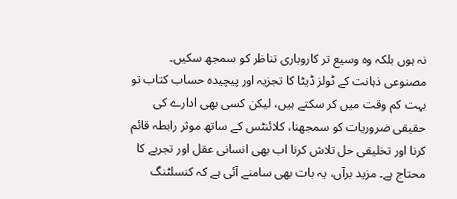نہ ہوں بلکہ وہ وسیع تر کاروباری تناظر کو سمجھ سکیں۔ مصنوعی ذہانت کے ٹولز ڈیٹا کا تجزیہ اور پیچیدہ حساب کتاب تو بہت کم وقت میں کر سکتے ہیں، لیکن کسی بھی ادارے کی حقیقی ضروریات کو سمجھنا، کلائنٹس کے ساتھ موثر رابطہ قائم کرنا اور تخلیقی حل تلاش کرنا اب بھی انسانی عقل اور تجربے کا محتاج ہے۔ مزید برآں، یہ بات بھی سامنے آئی ہے کہ کنسلٹنگ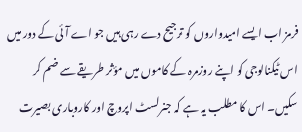فرمز اب ایسے امیدواروں کو ترجیح دے رہی ہیں جو اے آئی کے دور میں اس ٹیکنالوجی کو اپنے روزمرہ کے کاموں میں مؤثر طریقے سے ضم کر سکیں۔ اس کا مطلب یہ ہے کہ جنرلسٹ اپروچ اور کاروباری بصیرت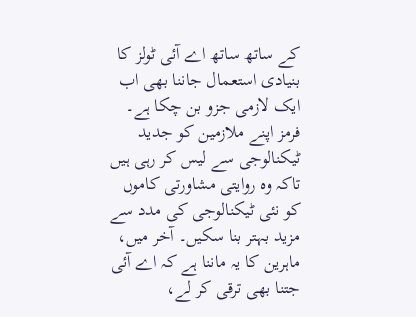کے ساتھ ساتھ اے آئی ٹولز کا بنیادی استعمال جاننا بھی اب ایک لازمی جزو بن چکا ہے۔ فرمز اپنے ملازمین کو جدید ٹیکنالوجی سے لیس کر رہی ہیں تاکہ وہ روایتی مشاورتی کاموں کو نئی ٹیکنالوجی کی مدد سے مزید بہتر بنا سکیں۔ آخر میں، ماہرین کا یہ ماننا ہے کہ اے آئی جتنا بھی ترقی کر لے،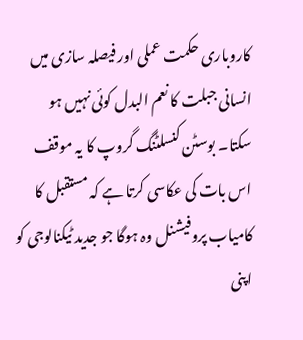کاروباری حکمت عملی اور فیصلہ سازی میں انسانی جبلت کا نعم البدل کوئی نہیں ہو سکتا۔ بوسٹن کنسلٹنگ گروپ کا یہ موقف اس بات کی عکاسی کرتا ہے کہ مستقبل کا کامیاب پروفیشنل وہ ہوگا جو جدید ٹیکنالوجی کو اپنی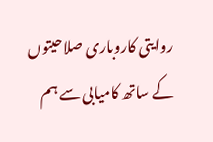روایتی کاروباری صلاحیتوں کے ساتھ کامیابی سے ہم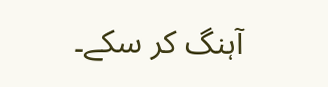آہنگ کر سکے۔